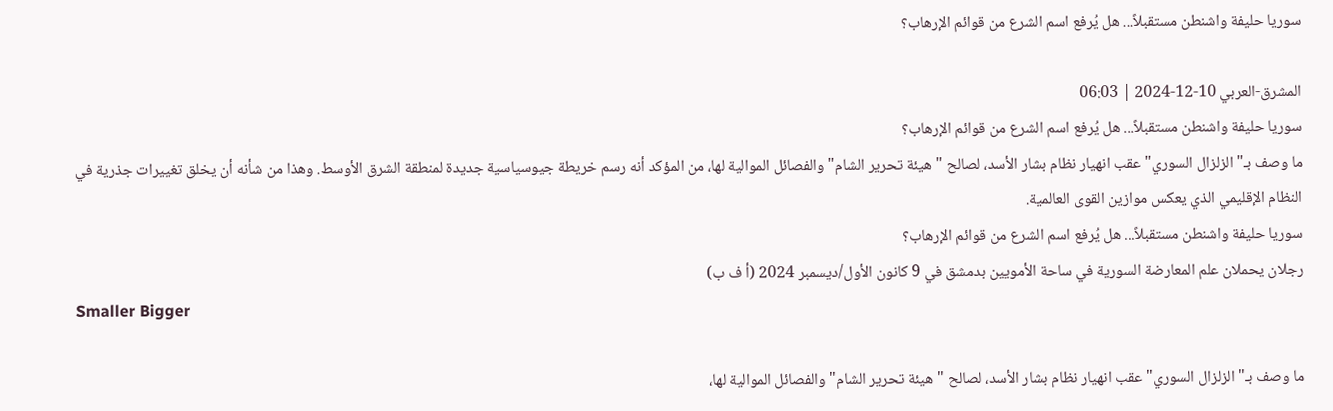سوريا حليفة واشنطن مستقبلاً... هل يُرفع اسم الشرع من قوائم الإرهاب؟

المشرق-العربي 10-12-2024 | 06:03
سوريا حليفة واشنطن مستقبلاً... هل يُرفع اسم الشرع من قوائم الإرهاب؟
ما وصف بـ"الزلزال السوري" عقب انهيار نظام بشار الأسد، لصالح "هيئة تحرير الشام" والفصائل الموالية لها، من المؤكد أنه رسم خريطة جيوسياسية جديدة لمنطقة الشرق الأوسط. وهذا من شأنه أن يخلق تغييرات جذرية في النظام الإقليمي الذي يعكس موازين القوى العالمية.
سوريا حليفة واشنطن مستقبلاً... هل يُرفع اسم الشرع من قوائم الإرهاب؟
رجلان يحملان علم المعارضة السورية في ساحة الأمويين بدمشق في 9 كانون الأول/ديسمبر 2024 (أ ف ب)
Smaller Bigger

ما وصف بـ"الزلزال السوري" عقب انهيار نظام بشار الأسد، لصالح "هيئة تحرير الشام" والفصائل الموالية لها،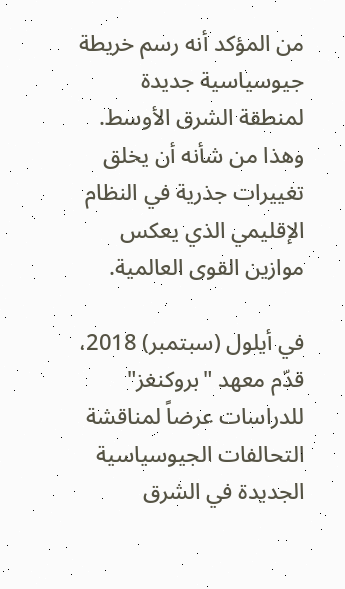من المؤكد أنه رسم خريطة جيوسياسية جديدة لمنطقة الشرق الأوسط. وهذا من شأنه أن يخلق تغييرات جذرية في النظام الإقليمي الذي يعكس موازين القوى العالمية.

في أيلول (سبتمبر) 2018، قدّم معهد "بروكنغز" للدراسات عرضاً لمناقشة التحالفات الجيوسياسية الجديدة في الشرق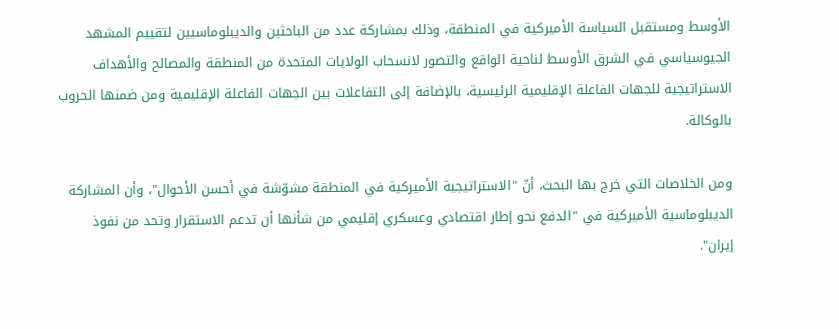الأوسط ومستقبل السياسة الأميركية في المنطقة، وذلك بمشاركة عدد من الباحثين والديبلوماسيين لتقييم المشهد الجيوسياسي في الشرق الأوسط لناحية الواقع والتصور لانسحاب الولايات المتحدة من المنطقة والمصالح والأهداف الاستراتيجية للجهات الفاعلة الإقليمية الرئيسية، بالإضافة إلى التفاعلات بين الجهات الفاعلة الإقليمية ومن ضمنها الحروب بالوكالة.

ومن الخلاصات التي خرج بها البحث، أنّ "الاستراتيجية الأميركية في المنطقة مشوّشة في أحسن الأحوال"، وأن المشاركة الديبلوماسية الأميركية في "الدفع نحو إطار اقتصادي وعسكري إقليمي من شأنها أن تدعم الاستقرار وتحد من نفوذ إيران".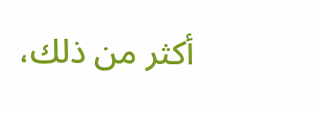أكثر من ذلك،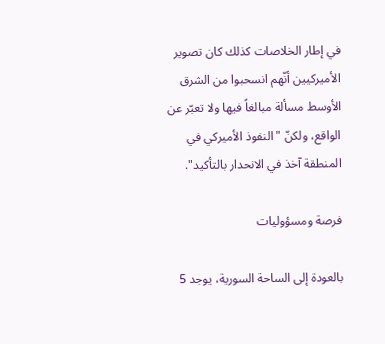في إطار الخلاصات كذلك كان تصوير الأميركيين أنّهم انسحبوا من الشرق الأوسط مسألة مبالغاً فيها ولا تعبّر عن الواقع، ولكنّ "النفوذ الأميركي في المنطقة آخذ في الانحدار بالتأكيد".

فرصة ومسؤوليات

بالعودة إلى الساحة السورية، يوجد 5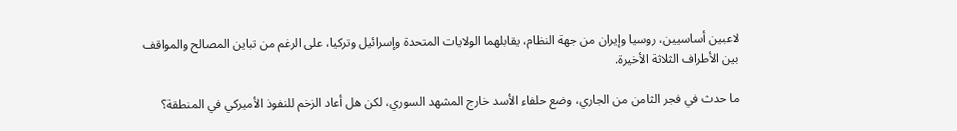لاعبين أساسيين، روسيا وإيران من جهة النظام، يقابلهما الولايات المتحدة وإسرائيل وتركيا، على الرغم من تباين المصالح والمواقف بين الأطراف الثلاثة الأخيرة.

ما حدث في فجر الثامن من الجاري، وضع حلفاء الأسد خارج المشهد السوري، لكن هل أعاد الزخم للنفوذ الأميركي في المنطقة؟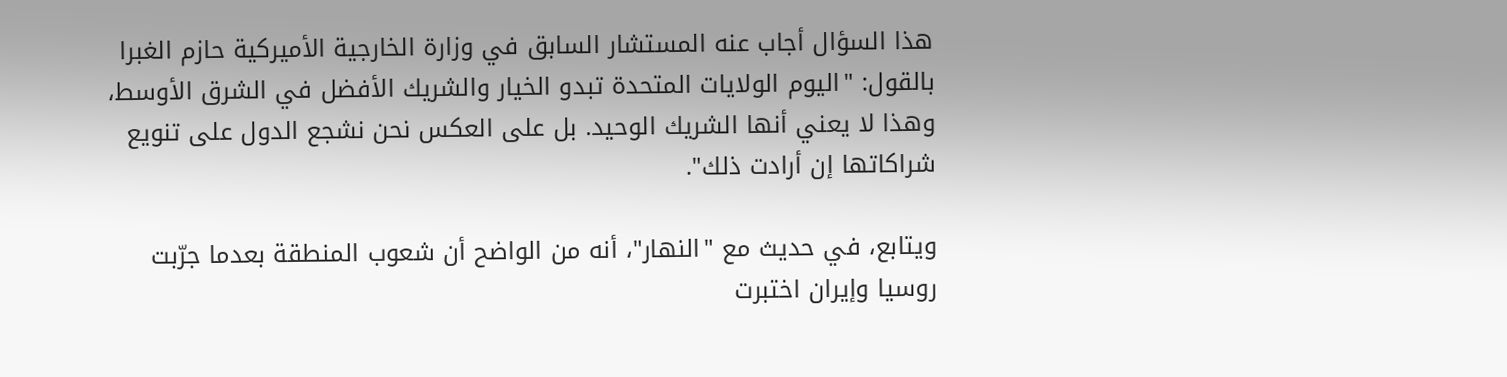هذا السؤال أجاب عنه المستشار السابق في وزارة الخارجية الأميركية حازم الغبرا بالقول: "اليوم الولايات المتحدة تبدو الخيار والشريك الأفضل في الشرق الأوسط، وهذا لا يعني أنها الشريك الوحيد. بل على العكس نحن نشجع الدول على تنويع شراكاتها إن أرادت ذلك".

ويتابع، في حديث مع "النهار"، أنه من الواضح أن شعوب المنطقة بعدما جرّبت روسيا وإيران اختبرت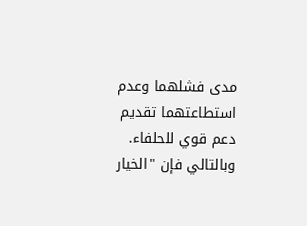مدى فشلهما وعدم استطاعتهما تقديم دعم قوي للحلفاء. وبالتالي فإن "الخيار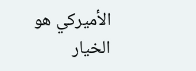الأميركي هو الخيار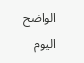الواضح اليوم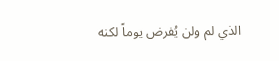الذي لم ولن يُفرض يوماً لكنه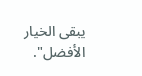يبقى الخيار الأفضل".